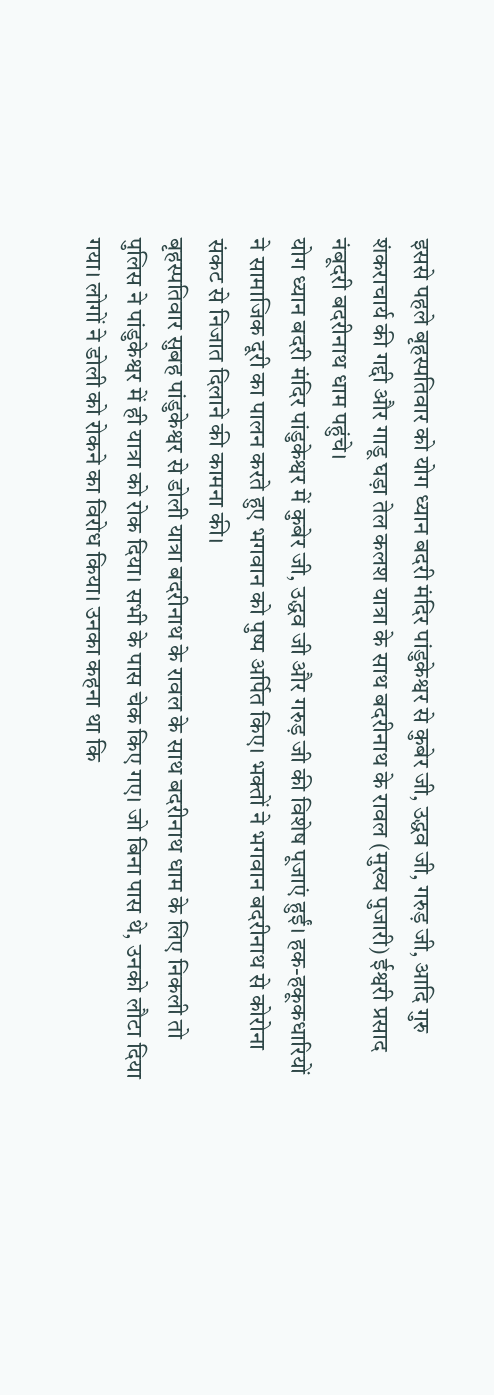इससे पहले बृहस्पतिवार को योग ध्यान बदरी मंदिर पांडुकेश्वर से कुबेर जी, उद्धव जी, गरुड़ जी, आदि गुरु शंकराचार्य की गद्दी और गाडू घड़ा तेल कलश यात्रा के साथ बदरीनाथ के रावल (मुख्य पुजारी) ईश्वरी प्रसाद नंबूदरी बदरीनाथ धाम पहुंचे।
योग ध्यान बदरी मंदिर पांडुकेश्वर में कुबेर जी, उद्धव जी और गरुड़ जी की विशेष पूजाएं हुईं। हक-हकूकधारियों ने सामाजिक दूरी का पालन करते हुए भगवान को पुष्प अर्पित किए। भक्तों ने भगवान बदरीनाथ से कोरोना संकट से निजात दिलाने की कामना की।
बृहस्पतिवार सुबह पांडुकेश्वर से डोली यात्रा बदरीनाथ के रावल के साथ बदरीनाथ धाम के लिए निकली तो पुलिस ने पांडुकेश्वर में ही यात्रा को रोक दिया। सभी के पास चेक किए गए। जो बिना पास थे, उनको लौटा दिया गया। लोगों ने डोली को रोकने का विरोध किया। उनका कहना था कि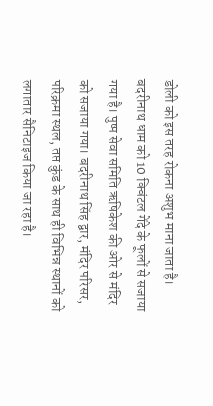डोली को इस तरह रोकना अशुभ माना जाता है।
बदरीनाथ धाम को 10 क्विंटल गेंदे के फूलों से सजाया गया है। पुष्प सेवा समिति ऋषिकेश की ओर से मंदिर को सजाया गया। बदरीनाथ सिंह द्वार, मंदिर परिसर, परिक्रमा स्थल, तप्त कुंड के साथ ही विभिन्न स्थानों को लगातार सैनिटाइज किया जा रहा है।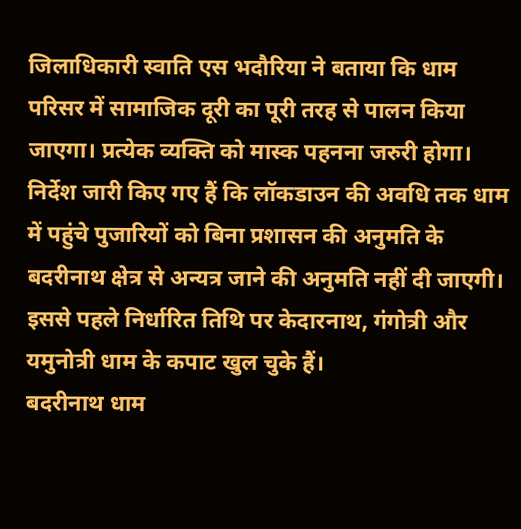जिलाधिकारी स्वाति एस भदौरिया ने बताया कि धाम परिसर में सामाजिक दूरी का पूरी तरह से पालन किया जाएगा। प्रत्येक व्यक्ति को मास्क पहनना जरुरी होगा।
निर्देश जारी किए गए हैं कि लॉकडाउन की अवधि तक धाम में पहुंचे पुजारियों को बिना प्रशासन की अनुमति के बदरीनाथ क्षेत्र से अन्यत्र जाने की अनुमति नहीं दी जाएगी। इससे पहले निर्धारित तिथि पर केदारनाथ, गंगोत्री और यमुनोत्री धाम के कपाट खुल चुके हैं।
बदरीनाथ धाम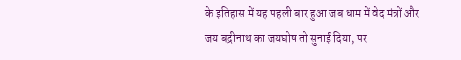के इतिहास में यह पहली बार हुआ जब धाम में वेद मंत्रों और जय बद्रीनाथ का जयघोष तो सुनाई दिया, पर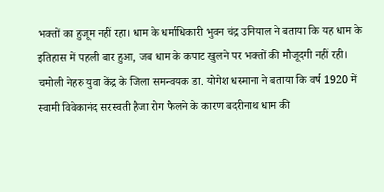भक्तों का हुजूम नहीं रहा। धाम के धर्माधिकारी भुवन चंद्र उनियाल ने बताया कि यह धाम के इतिहास में पहली बार हुआ, जब धाम के कपाट खुलने पर भक्तों की मौजूदगी नहीं रही।
चमोली नेहरु युवा केंद्र के जिला समन्वयक डा. योगेश धस्माना ने बताया कि वर्ष 1920 में स्वामी विवेकानंद सरस्वती हैजा रोग फैलने के कारण बदरीनाथ धाम की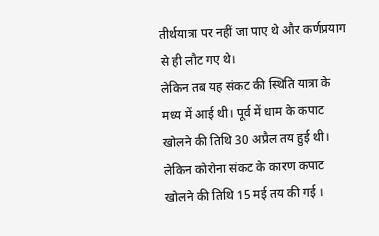तीर्थयात्रा पर नहीं जा पाए थे और कर्णप्रयाग से ही लौट गए थे।
लेकिन तब यह संकट की स्थिति यात्रा के मध्य में आई थी। पूर्व में धाम के कपाट खोलने की तिथि 30 अप्रैल तय हुई थी। लेकिन कोरोना संकट के कारण कपाट खोलने की तिथि 15 मई तय की गई ।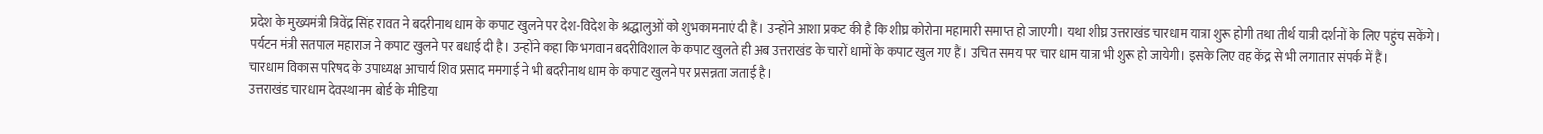प्रदेश के मुख्यमंत्री त्रिवेंद्र सिंह रावत ने बदरीनाथ धाम के कपाट खुलने पर देश-विदेश के श्रद्धालुओं को शुभकामनाएं दी हैं। उन्होंने आशा प्रकट की है कि शीघ्र कोरोना महामारी समाप्त हो जाएगी। यथा शीघ्र उत्तराखंड चारधाम यात्रा शुरू होगी तथा तीर्थ यात्री दर्शनों के लिए पहुंच सकेंगे।
पर्यटन मंत्री सतपाल महाराज ने कपाट खुलने पर बधाई दी है। उन्होंने कहा कि भगवान बदरीविशाल के कपाट खुलते ही अब उत्तराखंड के चारों धामों के कपाट खुल गए हैं। उचित समय पर चार धाम यात्रा भी शुरू हो जायेगी। इसके लिए वह केंद्र से भी लगातार संपर्क में हैं।
चारधाम विकास परिषद के उपाध्यक्ष आचार्य शिव प्रसाद ममगाई ने भी बदरीनाथ धाम के कपाट खुलने पर प्रसन्नता जताई है।
उत्तराखंड चारधाम देवस्थानम बोर्ड के मीडिया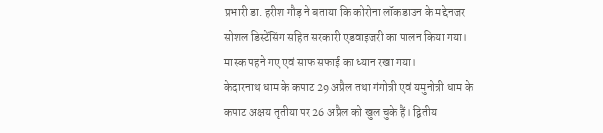प्रभारी डा. हरीश गौड़ ने बताया कि कोरोना लॉकडाउन के मद्देनजर सोशल डिस्टेंसिंग सहित सरकारी एडवाइजरी का पालन किया गया। मास्क पहने गए एवं साफ सफाई का ध्यान रखा गया।
केदारनाथ धाम के कपाट 29 अप्रैल तथा गंगोत्री एवं यमुनोत्री धाम के कपाट अक्षय तृतीया पर 26 अप्रैल को खुल चुके हैं। द्वितीय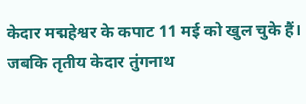केदार मद्महेश्वर के कपाट 11 मई को खुल चुके हैं। जबकि तृतीय केदार तुंगनाथ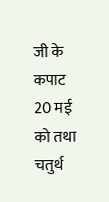जी के कपाट 20 मई को तथा चतुर्थ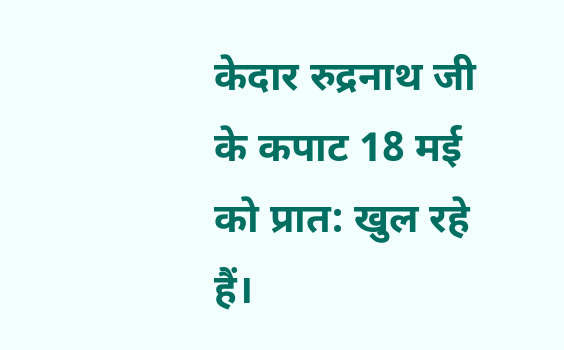केदार रुद्रनाथ जी के कपाट 18 मई को प्रात: खुल रहे हैं।